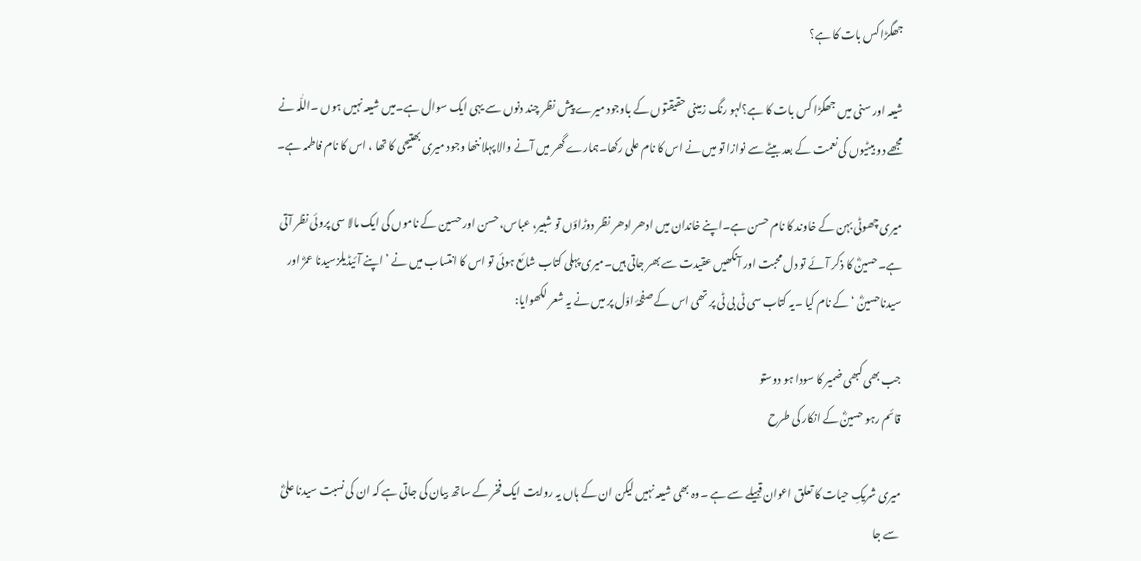جھگڑا کس بات کا ہے؟

شیعہ اور سنی میں جھگڑا کس بات کا ہے؟لہو رنگ زمینی حقیقتوں کے باوجود میرے پیش نظر چند دنوں سے یہی ایک سوال ہے۔میں شیعہ نہیں ہوں ۔اللّٰہ نے مجھے دو بیٹیوں کی نعمت کے بعد بیٹے سے نوازا تو میں نے اس کا نام علی رکھا۔ہمارے گھر میں آنے والا پہلا ننھا وجود میری بھتیجی کا تھا ، اس کا نام فاطمہ ہے۔

میری چھوٹی بہن کے خاوند کا نام حسن ہے۔اپنے خاندان میں ادھر ادھر نظر دوڑاؤں تو شبیر، عباس، حسن اور حسین کے ناموں کی ایک مالا سی پروئی نظر آتی ہے۔حسینؓ کا ذکر آئے تو دل محبت اور آنکھیں عقیدت سے بھر جاتی ہیں۔میری پہلی کتاب شائع ہوئی تو اس کا انتساب میں نے ’اپنے آئیڈیلزسیدنا عمرؓ اور سیدناحسینؓ ‘ کے نام کیا ۔یہ کتاب سی ٹی بی ٹی پر تھی اس کے صفحۂ اوّل پر میں نے یہ شعر لکھوایا:

جب بھی کبھی ضمیر کا سودا ہو دوستو
قائم رہو حسینؓ کے انکار کی طرح

میری شریکِ حیات کا تعلق اعوان قبیلے سے ہے ۔وہ بھی شیعہ نہیں لیکن ان کے ہاں یہ روایت ایک فخر کے ساتھ بیان کی جاتی ہے کہ ان کی نسبت سیدنا علیؓ سے جا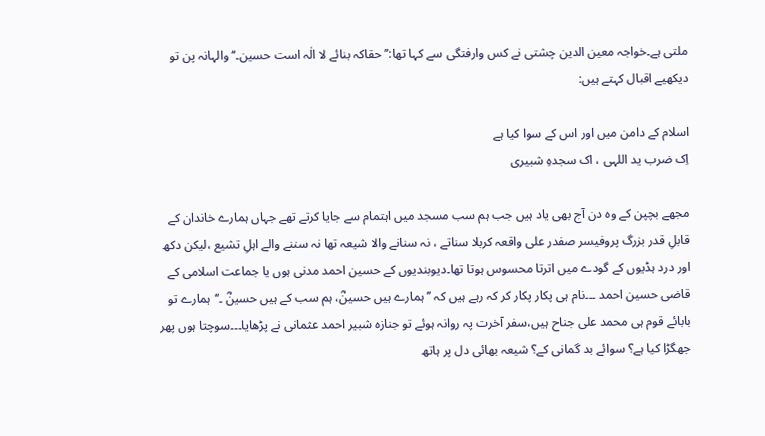ملتی ہے۔خواجہ معین الدین چشتی نے کس وارفتگی سے کہا تھا:’’ حقاکہ بنائے لا الٰہ است حسین۔‘‘والہانہ پن تو دیکھیے اقبال کہتے ہیں:

اسلام کے دامن میں اور اس کے سوا کیا ہے
اِک ضرب ید اللہی ، اک سجدہِ شبیری

مجھے بچپن کے وہ دن آج بھی یاد ہیں جب ہم سب مسجد میں اہتمام سے جایا کرتے تھے جہاں ہمارے خاندان کے قابلِ قدر بزرگ پروفیسر صفدر علی واقعہ کربلا سناتے ، نہ سنانے والا شیعہ تھا نہ سننے والے اہلِ تشیع ،لیکن دکھ اور درد ہڈیوں کے گودے میں اترتا محسوس ہوتا تھا۔دیوبندیوں کے حسین احمد مدنی ہوں یا جماعت اسلامی کے قاضی حسین احمد ۔۔۔نام ہی پکار پکار کر کہ رہے ہیں کہ ’’ ہمارے ہیں حسینؓ، ہم سب کے ہیں حسینؓ ۔‘‘ہمارے تو بابائے قوم ہی محمد علی جناح ہیں،سفر آخرت پہ روانہ ہوئے تو جنازہ شبیر احمد عثمانی نے پڑھایا۔۔۔سوچتا ہوں پھر جھگڑا کیا ہے؟ سوائے بد گمانی کے؟ شیعہ بھائی دل پر ہاتھ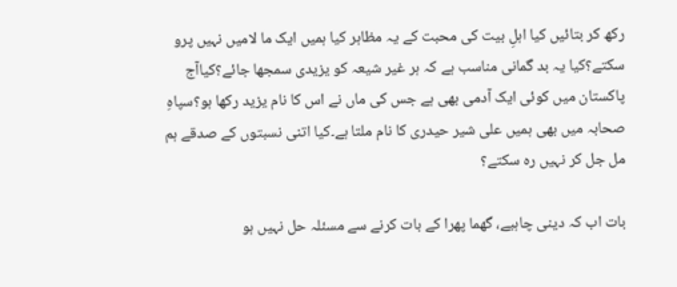رکھ کر بتائیں کیا اہلِ بیت کی محبت کے یہ مظاہر کیا ہمیں ایک ما لامیں نہیں پرو سکتے؟کیا یہ بد گمانی مناسب ہے کہ ہر غیر شیعہ کو یزیدی سمجھا جائے؟کیاآج پاکستان میں کوئی ایک آدمی بھی ہے جس کی ماں نے اس کا نام یزید رکھا ہو؟سپاہِ صحابہ میں بھی ہمیں علی شیر حیدری کا نام ملتا ہے۔کیا اتنی نسبتوں کے صدقے ہم مل جل کر نہیں رہ سکتے؟

بات اب کہ دینی چاہیے، گھما پھرا کے بات کرنے سے مسئلہ حل نہیں ہو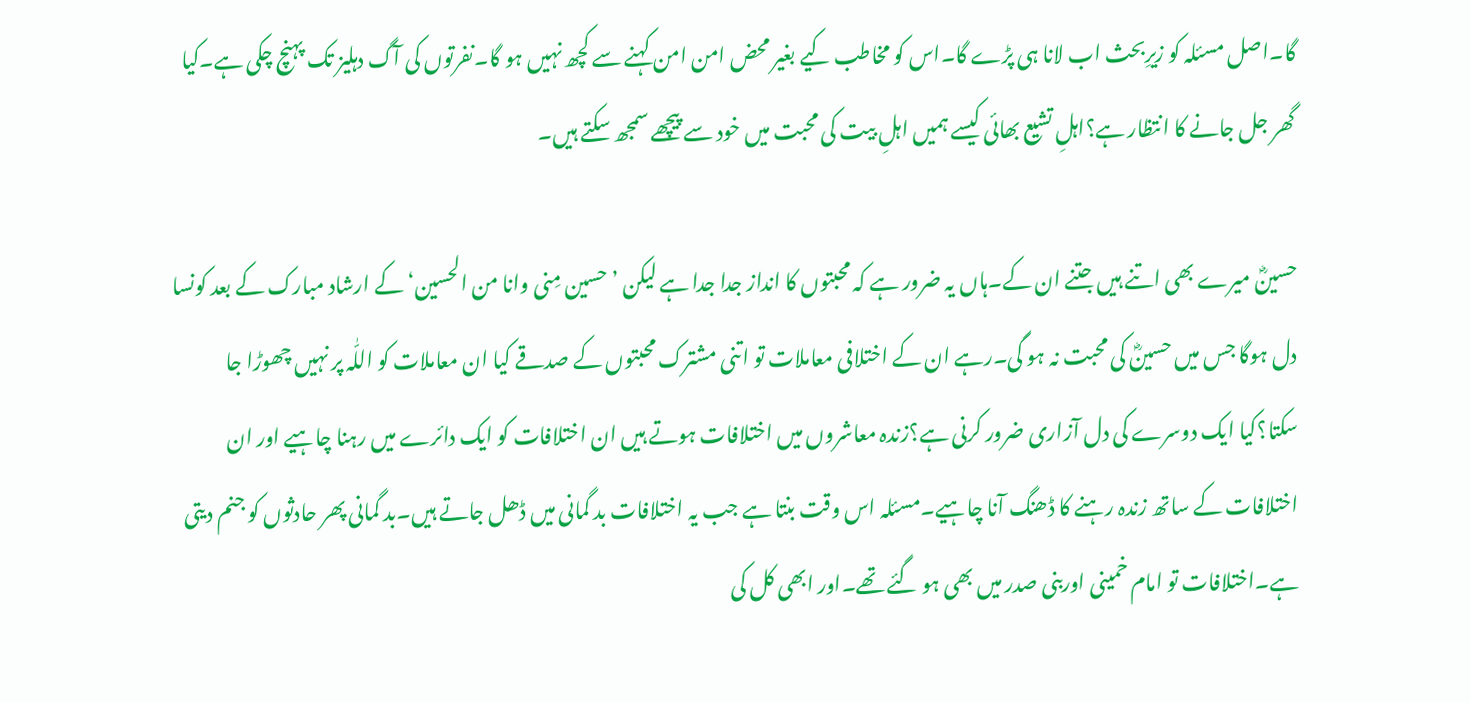گا۔اصل مسئلہ کو زیرِبحث اب لانا ہی پڑے گا۔اس کو مخاطب کیے بغیر محض امن امن کہنے سے کچھ نہیں ہو گا۔نفرتوں کی آگ دہلیز تک پہنچ چکی ہے۔کیا گھر جل جانے کا انتظار ہے؟اہلِ تشیع بھائی کیسے ہمیں اہلِ بیت کی محبت میں خود سے پیچھے سمجھ سکتے ہیں۔

حسینؓ میرے بھی اتنے ہیں جتنے ان کے۔ہاں یہ ضرور ہے کہ محبتوں کا انداز جدا جدا ہے لیکن ’ حسین مِنی وانا من الحسین‘ کے ارشاد مبارک کے بعد کونسا دل ہوگا جس میں حسینؓ کی محبت نہ ہو گی۔رہے ان کے اختلافی معاملات تو اتنی مشترک محبتوں کے صدقے کیا ان معاملات کو اللّٰہ پر نہیں چھوڑا جا سکتا؟کیا ایک دوسرے کی دل آزاری ضرور کرنی ہے؟زندہ معاشروں میں اختلافات ہوتے ہیں ان اختلافات کو ایک دائرے میں رہنا چاہیے اور ان اختلافات کے ساتھ زندہ رہنے کا ڈھنگ آنا چاہیے۔مسئلہ اس وقت بنتا ہے جب یہ اختلافات بد گمانی میں ڈھل جاتے ہیں۔بد گمانی پھر حادثوں کو جنم دیتی ہے۔اختلافات تو امام خمینی اوربنی صدر میں بھی ہو گئے تھے۔اور ابھی کل کی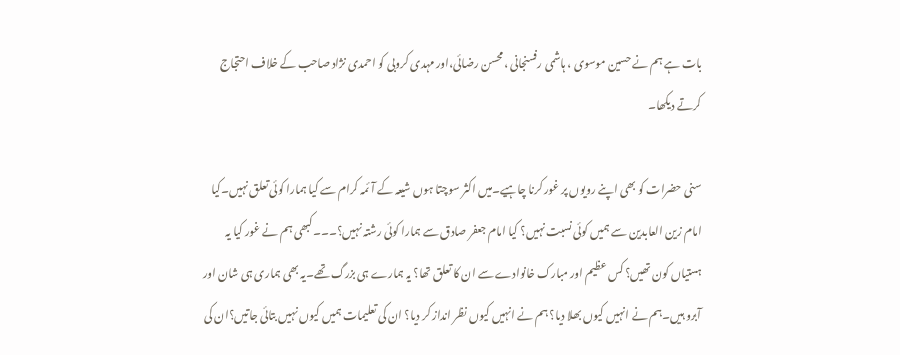بات ہے ہم نے حسین موسوی ، ہاشمی رفسنجانی ،محسن رضائی،اور مہدی کروبی کو احمدی نژاد صاحب کے خلاف احتجاج کرتے دیکھا۔

سنی حضرات کو بھی اپنے رویوں پر غور کرنا چاہیے۔میں اکثر سوچتا ہوں شیعہ کے آئمہ کرام سے کیا ہمارا کوئی تعلق نہیں۔کیا امام زین العابدین سے ہمیں کوئی نسبت نہیں؟ کیا امام جعفر صادق سے ہمارا کوئی رشتہ نہیں؟۔۔۔کبھی ہم نے غور کیا یہ ہستیاں کون تھیں؟ کس عظیم اور مبارک خانوادے سے ان کا تعلق تھا؟ یہ ہمارے ہی بزرگ تھے۔یہ بھی ہماری ہی شان اور آبرو ہیں۔ہم نے انہیں کیوں بھلا دیا؟ ہم نے انہیں کیوں نظر انداز کر دیا؟ ان کی تعلیمات ہمیں کیوں نہیں بتائی جاتیں؟ان کی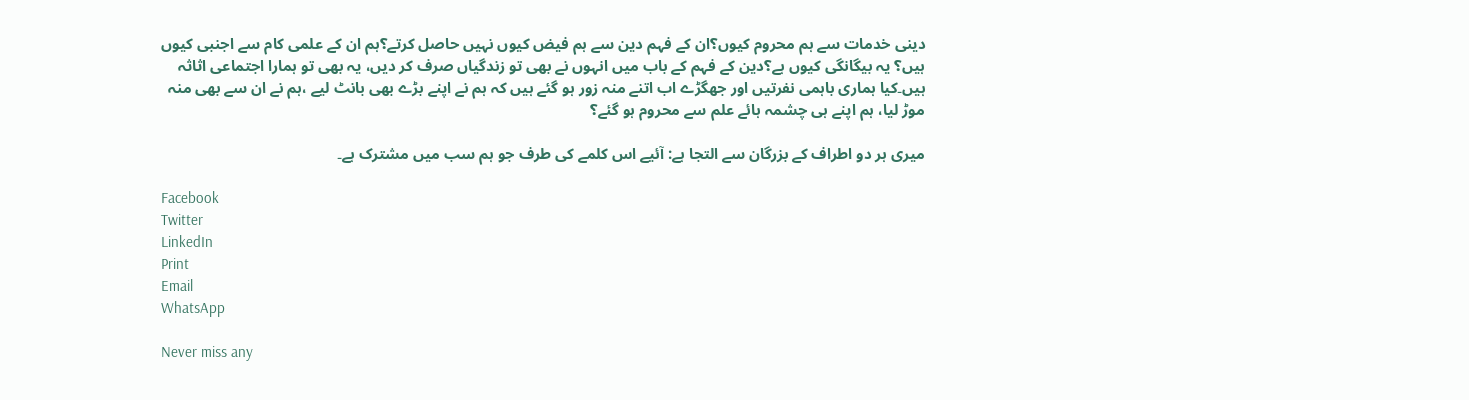دینی خدمات سے ہم محروم کیوں؟ان کے فہم دین سے ہم فیض کیوں نہیں حاصل کرتے؟ہم ان کے علمی کام سے اجنبی کیوں ہیں؟ یہ بیگانگی کیوں ہے؟دین کے فہم کے باب میں انہوں نے بھی تو زندگیاں صرف کر دیں، یہ بھی تو ہمارا اجتماعی اثاثہ ہیں۔کیا ہماری باہمی نفرتیں اور جھگڑے اب اتنے منہ زور ہو گئے ہیں کہ ہم نے اپنے بڑے بھی بانٹ لیے ،ہم نے ان سے بھی منہ موڑ لیا، ہم اپنے ہی چشمہ ہائے علم سے محروم ہو گئے؟

میری ہر دو اطراف کے بزرگان سے التجا ہے: آئیے اس کلمے کی طرف جو ہم سب میں مشترک ہے۔

Facebook
Twitter
LinkedIn
Print
Email
WhatsApp

Never miss any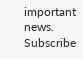important news. Subscribe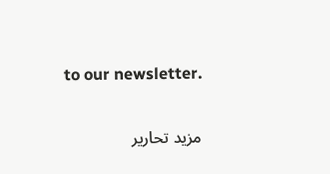to our newsletter.

مزید تحاریر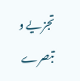تجزیے و تبصرے